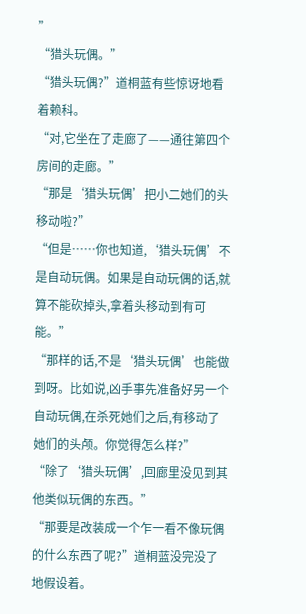”
“猎头玩偶。”
“猎头玩偶?”道桐蓝有些惊讶地看着赖科。
“对,它坐在了走廊了——通往第四个房间的走廊。”
“那是‘猎头玩偶’把小二她们的头移动啦?”
“但是……你也知道,‘猎头玩偶’不是自动玩偶。如果是自动玩偶的话,就算不能砍掉头,拿着头移动到有可能。”
“那样的话,不是‘猎头玩偶’也能做到呀。比如说,凶手事先准备好另一个自动玩偶,在杀死她们之后,有移动了她们的头颅。你觉得怎么样?”
“除了‘猎头玩偶’,回廊里没见到其他类似玩偶的东西。”
“那要是改装成一个乍一看不像玩偶的什么东西了呢?”道桐蓝没完没了地假设着。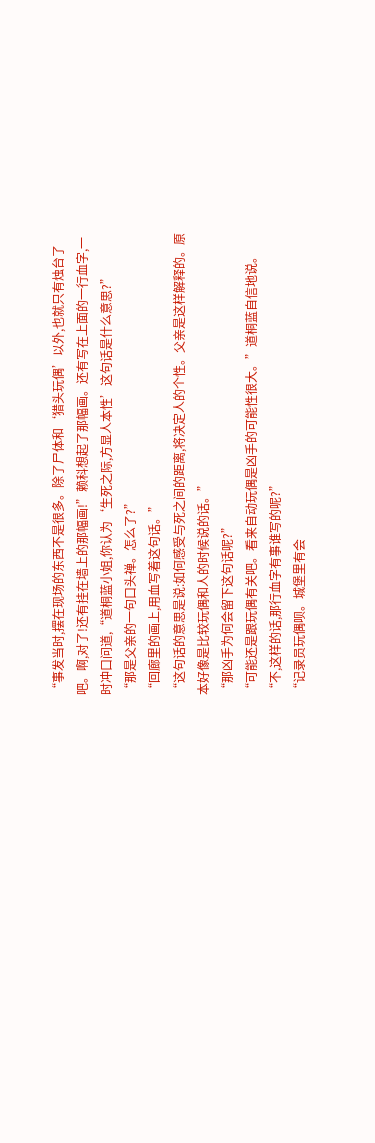“事发当时,摆在现场的东西不是很多。除了尸体和‘猎头玩偶’以外,也就只有烛台了吧。啊,对了!还有挂在墙上的那幅画!”赖科想起了那幅画。还有写在上面的一行血字,一时冲口问道,“道桐蓝小姐,你认为‘生死之际,方显人本性’这句话是什么意思?”
“那是父亲的一句口头禅。怎么了?”
“回廊里的画上,用血写着这句话。”
“这句话的意思是说:如何感受与死之间的距离,将决定人的个性。父亲是这样解释的。原本好像是比较玩偶和人的时候说的话。”
“那凶手为何会留下这句话呢?”
“可能还是跟玩偶有关吧。看来自动玩偶是凶手的可能性很大。”道桐蓝自信地说。
“不,这样的话,那行血字有事谁写的呢?”
“记录员玩偶呗。城堡里有会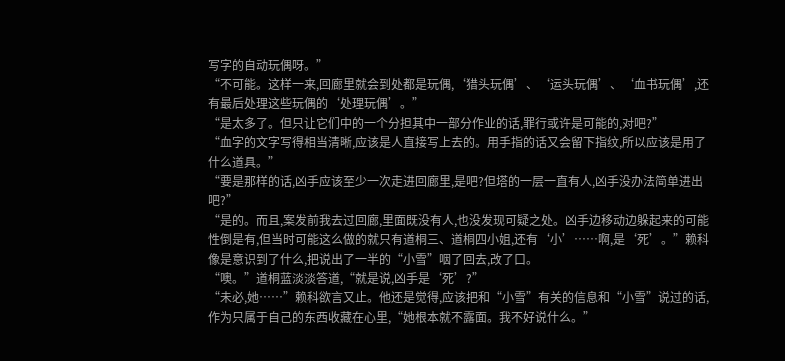写字的自动玩偶呀。”
“不可能。这样一来,回廊里就会到处都是玩偶,‘猎头玩偶’、‘运头玩偶’、‘血书玩偶’,还有最后处理这些玩偶的‘处理玩偶’。”
“是太多了。但只让它们中的一个分担其中一部分作业的话,罪行或许是可能的,对吧?”
“血字的文字写得相当清晰,应该是人直接写上去的。用手指的话又会留下指纹,所以应该是用了什么道具。”
“要是那样的话,凶手应该至少一次走进回廊里,是吧?但塔的一层一直有人,凶手没办法简单进出吧?”
“是的。而且,案发前我去过回廊,里面既没有人,也没发现可疑之处。凶手边移动边躲起来的可能性倒是有,但当时可能这么做的就只有道桐三、道桐四小姐,还有‘小’……啊,是‘死’。”赖科像是意识到了什么,把说出了一半的“小雪”咽了回去,改了口。
“噢。”道桐蓝淡淡答道,“就是说,凶手是‘死’?”
“未必,她……”赖科欲言又止。他还是觉得,应该把和“小雪”有关的信息和“小雪”说过的话,作为只属于自己的东西收藏在心里,“她根本就不露面。我不好说什么。”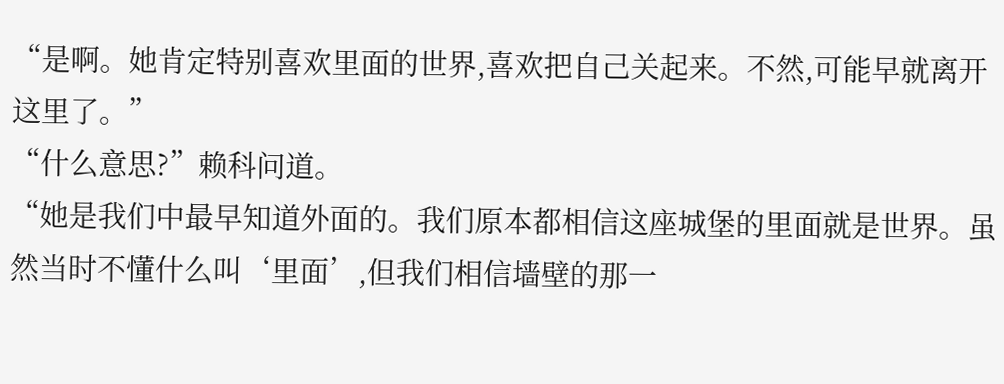“是啊。她肯定特别喜欢里面的世界,喜欢把自己关起来。不然,可能早就离开这里了。”
“什么意思?”赖科问道。
“她是我们中最早知道外面的。我们原本都相信这座城堡的里面就是世界。虽然当时不懂什么叫‘里面’,但我们相信墙壁的那一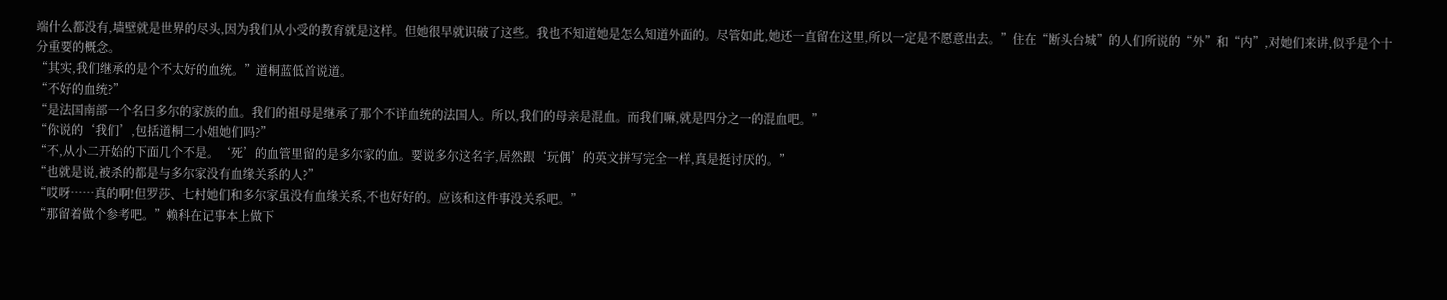端什么都没有,墙壁就是世界的尽头,因为我们从小受的教育就是这样。但她很早就识破了这些。我也不知道她是怎么知道外面的。尽管如此,她还一直留在这里,所以一定是不愿意出去。”住在“断头台城”的人们所说的“外”和“内”,对她们来讲,似乎是个十分重要的概念。
“其实,我们继承的是个不太好的血统。”道桐蓝低首说道。
“不好的血统?”
“是法国南部一个名曰多尔的家族的血。我们的祖母是继承了那个不详血统的法国人。所以,我们的母亲是混血。而我们嘛,就是四分之一的混血吧。”
“你说的‘我们’,包括道桐二小姐她们吗?”
“不,从小二开始的下面几个不是。‘死’的血管里留的是多尔家的血。要说多尔这名字,居然跟‘玩偶’的英文拼写完全一样,真是挺讨厌的。”
“也就是说,被杀的都是与多尔家没有血缘关系的人?”
“哎呀……真的啊!但罗莎、七村她们和多尔家虽没有血缘关系,不也好好的。应该和这件事没关系吧。”
“那留着做个参考吧。”赖科在记事本上做下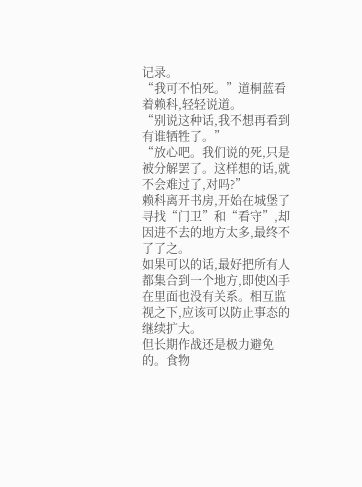记录。
“我可不怕死。”道桐蓝看着赖科,轻轻说道。
“别说这种话,我不想再看到有谁牺牲了。”
“放心吧。我们说的死,只是被分解罢了。这样想的话,就不会难过了,对吗?”
赖科离开书房,开始在城堡了寻找“门卫”和“看守”,却因进不去的地方太多,最终不了了之。
如果可以的话,最好把所有人都集合到一个地方,即使凶手在里面也没有关系。相互监视之下,应该可以防止事态的继续扩大。
但长期作战还是极力避免的。食物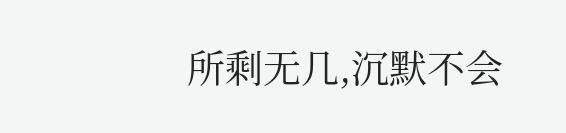所剩无几,沉默不会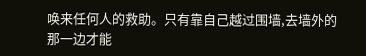唤来任何人的救助。只有靠自己越过围墙,去墙外的那一边才能